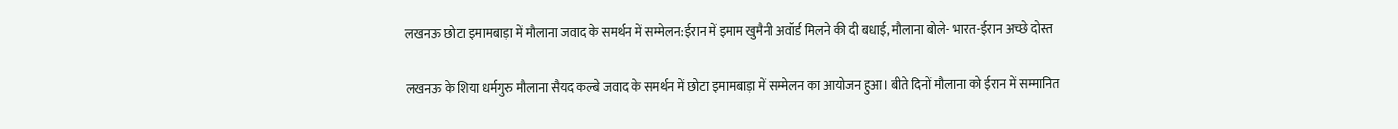लखनऊ छोटा इमामबाड़ा में मौलाना जवाद के समर्थन में सम्मेलन:ईरान में इमाम खुमैनी अवॉर्ड मिलने की दी बधाई, मौलाना बोले- भारत-ईरान अच्छे दोस्त

लखनऊ के शिया धर्मगुरु मौलाना सैयद कल्बे जवाद के समर्थन में छोटा इमामबाड़ा में सम्मेलन का आयोजन हुआ। बीते दिनों मौलाना को ईरान में सम्मानित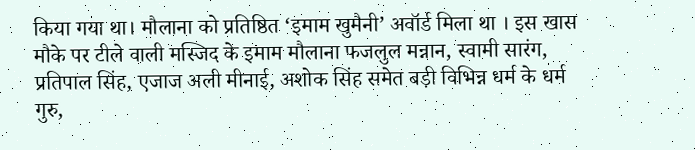किया गया था। मौलाना को प्रतिष्ठित ‘इमाम खुमैनी’ अवॉर्ड मिला था । इस खास मौके पर टीले वाली मस्जिद के इमाम मौलाना फजलुल मन्नान, स्वामी सारंग, प्रतिपाल सिंह, एजाज अली मीनाई, अशोक सिंह समेत बड़ी विभिन्न धर्म के धर्म गुरु,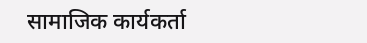सामाजिक कार्यकर्ता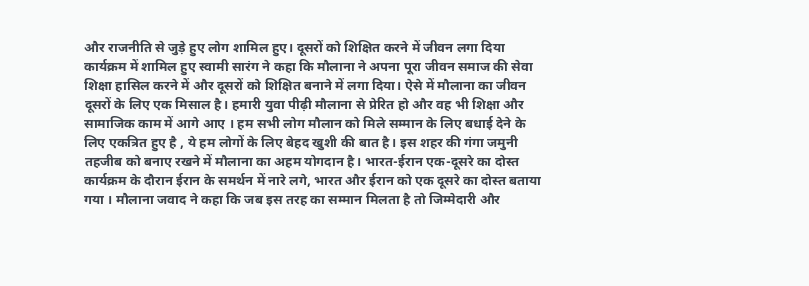और राजनीति से जुड़े हुए लोग शामिल हुए। दूसरों को शिक्षित करने में जीवन लगा दिया कार्यक्रम में शामिल हुए स्वामी सारंग ने कहा कि मौलाना ने अपना पूरा जीवन समाज की सेवा शिक्षा हासिल करने में और दूसरों को शिक्षित बनाने में लगा दिया। ऐसे में मौलाना का जीवन दूसरों के लिए एक मिसाल है। हमारी युवा पीढ़ी मौलाना से प्रेरित हो और वह भी शिक्षा और सामाजिक काम में आगे आए । हम सभी लोग मौलान को मिले सम्मान के लिए बधाई देने के लिए एकत्रित हुए है , ये हम लोगों के लिए बेहद खुशी की बात है। इस शहर की गंगा जमुनी तहजीब को बनाए रखने में मौलाना का अहम योगदान है। भारत-ईरान एक-दूसरे का दोस्त कार्यक्रम के दौरान ईरान के समर्थन में नारे लगे, भारत और ईरान को एक दूसरे का दोस्त बताया गया । मौलाना जवाद ने कहा कि जब इस तरह का सम्मान मिलता है तो जिम्मेदारी और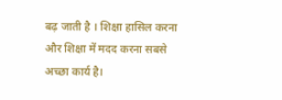बढ़ जाती है । शिक्षा हासिल करना और शिक्षा में मदद करना सबसे अच्छा कार्य है।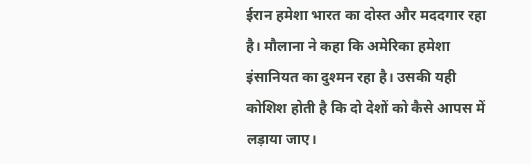ईरान हमेशा भारत का दोस्त और मददगार रहा है। मौलाना ने कहा कि अमेरिका हमेशा इंसानियत का दुश्मन रहा है। उसकी यही कोशिश होती है कि दो देशों को कैसे आपस में लड़ाया जाए।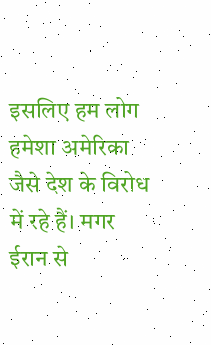इसलिए हम लोग हमेशा अमेरिका जैसे देश के विरोध में रहे हैं। मगर ईरान से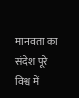मानवता का संदेश पूरे विश्व में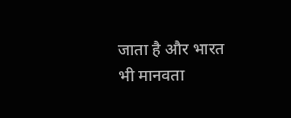जाता है और भारत भी मानवता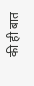की ही बात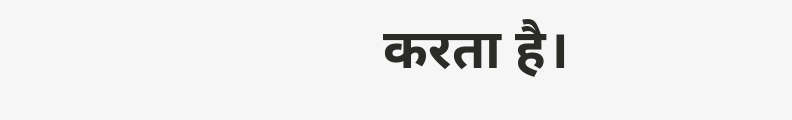करता है।